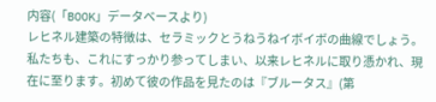内容(「BOOK」データベースより)
レヒネル建築の特徴は、セラミックとうねうねイボイボの曲線でしょう。私たちも、これにすっかり参ってしまい、以来レヒネルに取り憑かれ、現在に至ります。初めて彼の作品を見たのは『ブルータス』(第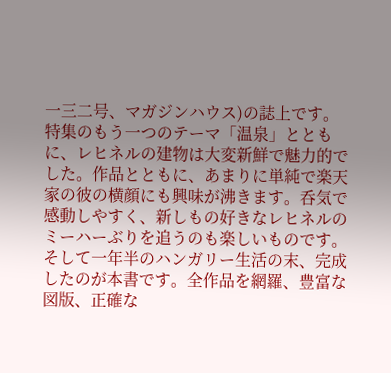一三二号、マガジンハウス)の誌上です。特集のもう一つのテーマ「温泉」とともに、レヒネルの建物は大変新鮮で魅力的でした。作品とともに、あまりに単純で楽天家の彼の横顔にも興味が沸きます。呑気で感動しやすく、新しもの好きなレヒネルのミーハーぶりを追うのも楽しいものです。そして一年半のハンガリー生活の末、完成したのが本書です。全作品を網羅、豊富な図版、正確な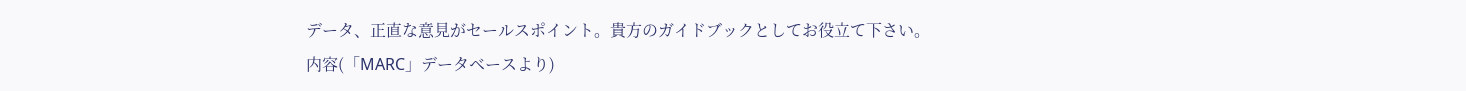データ、正直な意見がセールスポイント。貴方のガイドブックとしてお役立て下さい。
内容(「MARC」データベースより)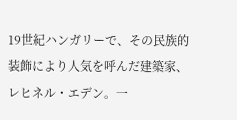19世紀ハンガリーで、その民族的装飾により人気を呼んだ建築家、レヒネル・エデン。一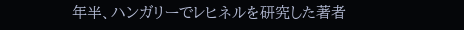年半、ハンガリーでレヒネルを研究した著者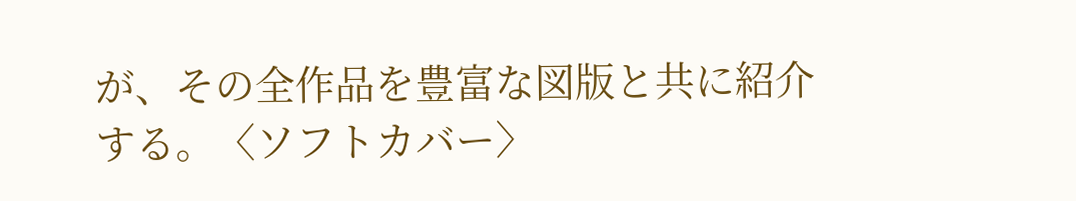が、その全作品を豊富な図版と共に紹介する。〈ソフトカバー〉